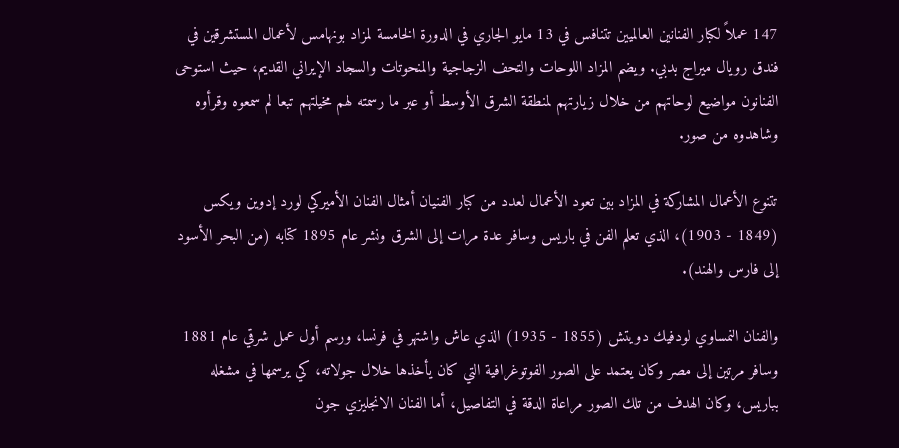147 عملاً لكبار الفنانين العالميين تتنافس في 13 مايو الجاري في الدورة الخامسة لمزاد بونهامس لأعمال المستشرقين في فندق رويال ميراج بدبي. ويضم المزاد اللوحات والتحف الزجاجية والمنحوتات والسجاد الإيراني القديم، حيث استوحى الفنانون مواضيع لوحاتهم من خلال زيارتهم لمنطقة الشرق الأوسط أو عبر ما رسمته لهم مخيلتهم تبعا لم سمعوه وقرأوه وشاهدوه من صور.

تتنوع الأعمال المشاركة في المزاد بين تعود الأعمال لعدد من كبار الفنيان أمثال الفنان الأميركي لورد إدوين ويكس (1849 - 1903)، الذي تعلم الفن في باريس وسافر عدة مرات إلى الشرق ونشر عام 1895 كتابه (من البحر الأسود إلى فارس والهند).

والفنان النمساوي لودفيك دويتش (1855 - 1935) الذي عاش واشتهر في فرنسا، ورسم أول عمل شرقي عام 1881 وسافر مرتين إلى مصر وكان يعتمد على الصور الفوتوغرافية التي كان يأخذها خلال جولاته، كي يرسمها في مشغله بباريس، وكان الهدف من تلك الصور مراعاة الدقة في التفاصيل، أما الفنان الانجليزي جون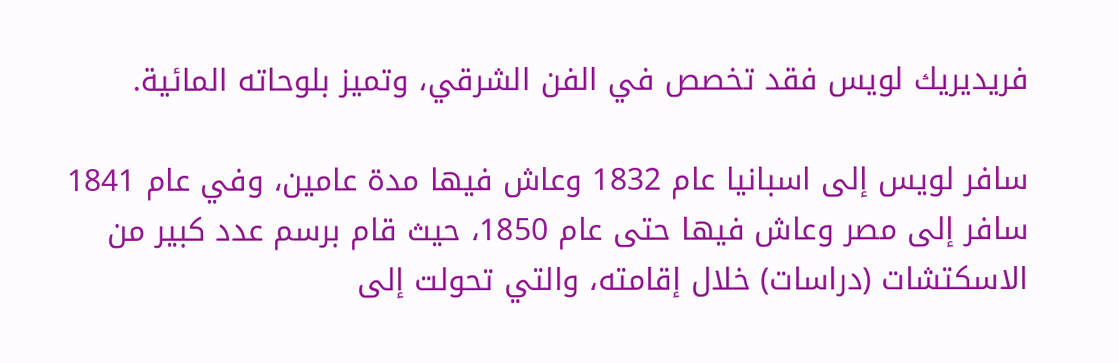فريديريك لويس فقد تخصص في الفن الشرقي، وتميز بلوحاته المائية.

سافر لويس إلى اسبانيا عام 1832 وعاش فيها مدة عامين، وفي عام 1841 سافر إلى مصر وعاش فيها حتى عام 1850، حيث قام برسم عدد كبير من الاسكتشات (دراسات) خلال إقامته، والتي تحولت إلى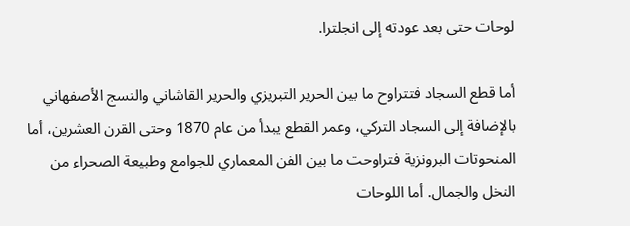لوحات حتى بعد عودته إلى انجلترا.

أما قطع السجاد فتتراوح ما بين الحرير التبريزي والحرير القاشاني والنسج الأصفهاني بالإضافة إلى السجاد التركي، وعمر القطع يبدأ من عام 1870 وحتى القرن العشرين، أما المنحوتات البرونزية فتراوحت ما بين الفن المعماري للجوامع وطبيعة الصحراء من النخل والجمال. أما اللوحات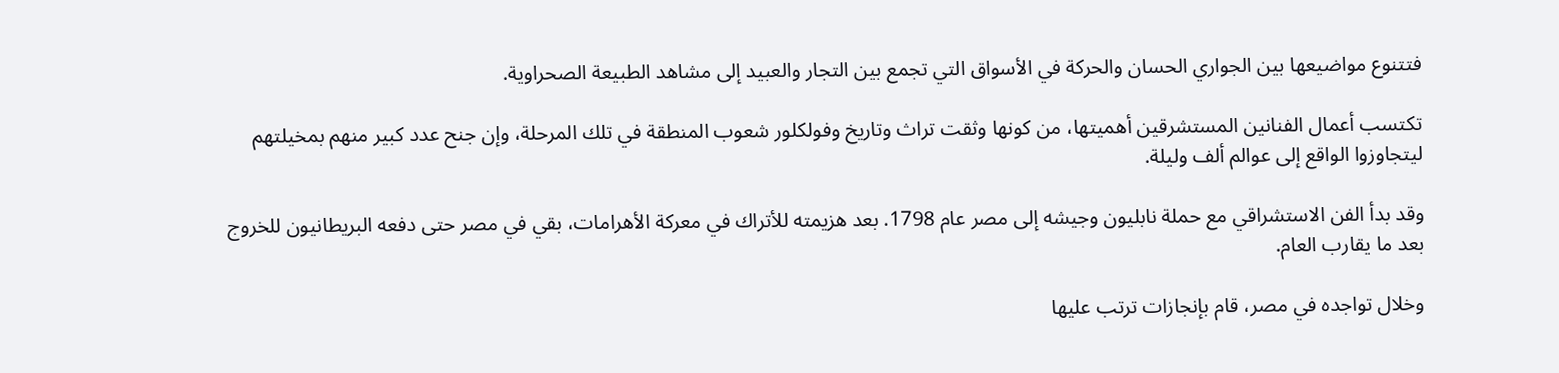فتتنوع مواضيعها بين الجواري الحسان والحركة في الأسواق التي تجمع بين التجار والعبيد إلى مشاهد الطبيعة الصحراوية.

تكتسب أعمال الفنانين المستشرقين أهميتها، من كونها وثقت تراث وتاريخ وفولكلور شعوب المنطقة في تلك المرحلة، وإن جنح عدد كبير منهم بمخيلتهم ليتجاوزوا الواقع إلى عوالم ألف وليلة.

وقد بدأ الفن الاستشراقي مع حملة نابليون وجيشه إلى مصر عام 1798. بعد هزيمته للأتراك في معركة الأهرامات، بقي في مصر حتى دفعه البريطانيون للخروج بعد ما يقارب العام.

وخلال تواجده في مصر، قام بإنجازات ترتب عليها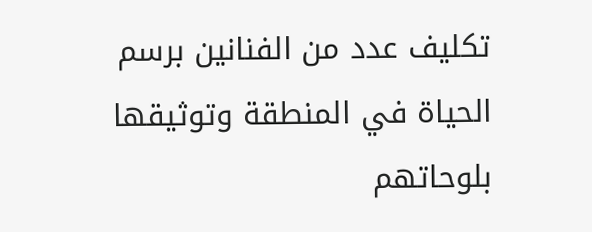تكليف عدد من الفنانين برسم الحياة في المنطقة وتوثيقها بلوحاتهم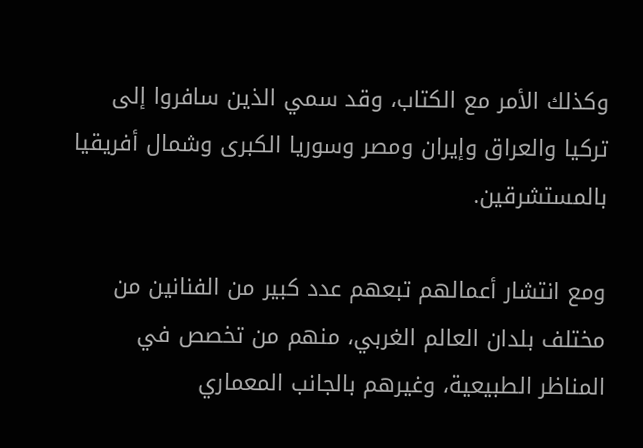وكذلك الأمر مع الكتاب، وقد سمي الذين سافروا إلى تركيا والعراق وإيران ومصر وسوريا الكبرى وشمال أفريقيا بالمستشرقين.

ومع انتشار أعمالهم تبعهم عدد كبير من الفنانين من مختلف بلدان العالم الغربي، منهم من تخصص في المناظر الطبيعية، وغيرهم بالجانب المعماري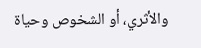والأثري، أو الشخوص وحياة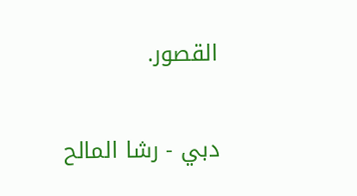القصور.

دبي - رشا المالح